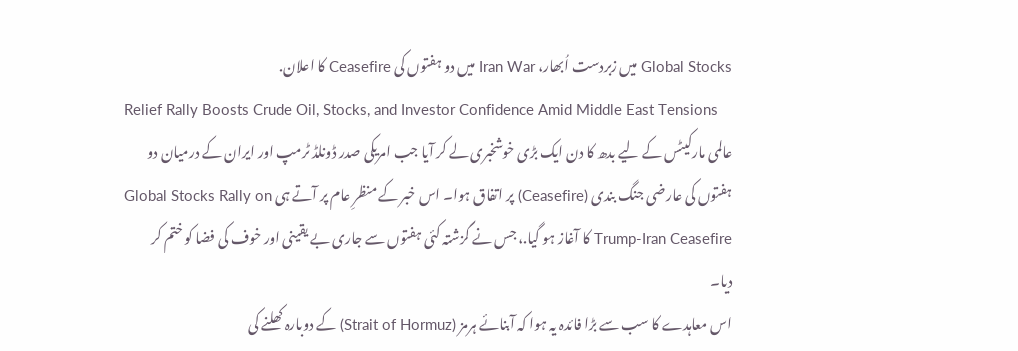Global Stocks میں زبردست اُبھار، Iran War میں دو ہفتوں کی Ceasefire کا اعلان.
Relief Rally Boosts Crude Oil, Stocks, and Investor Confidence Amid Middle East Tensions
عالمی مارکیٹس کے لیے بدھ کا دن ایک بڑی خوشخبری لے کر آیا جب امریکی صدر ڈونلڈ ٹرمپ اور ایران کے درمیان دو ہفتوں کی عارضی جنگ بندی (Ceasefire) پر اتفاق ہوا۔ اس خبر کے منظرِ عام پر آتے ہی Global Stocks Rally on Trump-Iran Ceasefire کا آغاز ہو گیا.، جس نے گزشتہ کئی ہفتوں سے جاری بے یقینی اور خوف کی فضا کو ختم کر دیا۔
اس معاہدے کا سب سے بڑا فائدہ یہ ہوا کہ آبنائے ہرمز (Strait of Hormuz) کے دوبارہ کھلنے کی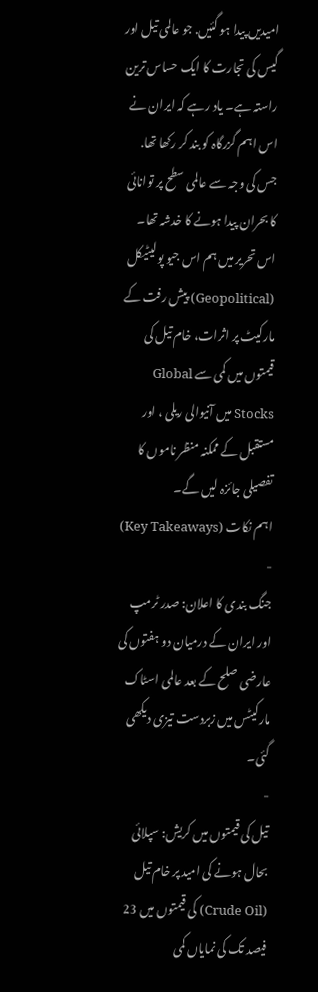امیدیں پیدا ہو گئیں. جو عالمی تیل اور گیس کی تجارت کا ایک حساس ترین راستہ ہے۔ یاد رہے کہ ایران نے اس اہم گزرگاہ کو بند کر رکھا تھا. جس کی وجہ سے عالمی سطح پر توانائی کا بحران پیدا ہونے کا خدشہ تھا۔ اس تحریر میں ہم اس جیو پولیٹیکل (Geopolitical) پیش رفت کے مارکیٹ پر اثرات، خام تیل کی قیمتوں میں کمی سے Global Stocks میں آنیوالی ریلی ، اور مستقبل کے ممکنہ منظر ناموں کا تفصیلی جائزہ لیں گے۔
اہم نکات (Key Takeaways)
-
جنگ بندی کا اعلان: صدر ٹرمپ اور ایران کے درمیان دو ہفتوں کی عارضی صلح کے بعد عالمی اسٹاک مارکیٹس میں زبردست تیزی دیکھی گئی۔
-
تیل کی قیمتوں میں کریش: سپلائی بحال ہونے کی امید پر خام تیل (Crude Oil) کی قیمتوں میں 23 فیصد تک کی نمایاں کمی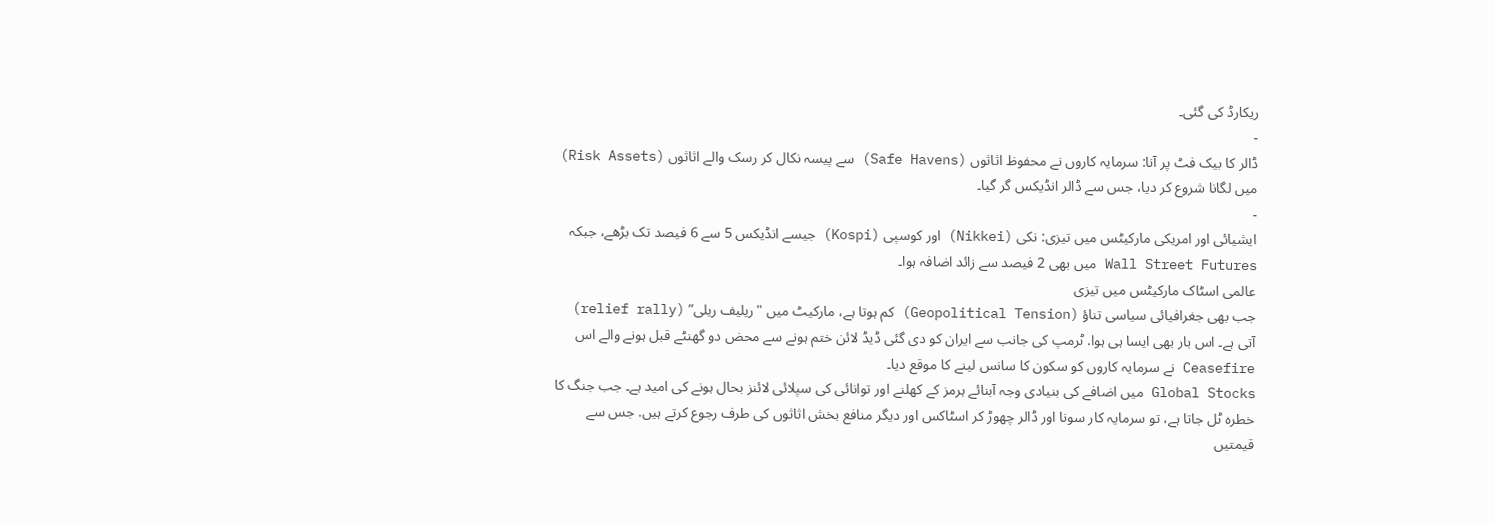ریکارڈ کی گئی۔
-
ڈالر کا بیک فٹ پر آنا: سرمایہ کاروں نے محفوظ اثاثوں (Safe Havens) سے پیسہ نکال کر رسک والے اثاثوں (Risk Assets) میں لگانا شروع کر دیا، جس سے ڈالر انڈیکس گر گیا۔
-
ایشیائی اور امریکی مارکیٹس میں تیزی: نکی (Nikkei) اور کوسپی (Kospi) جیسے انڈیکس 5 سے 6 فیصد تک بڑھے، جبکہ Wall Street Futures میں بھی 2 فیصد سے زائد اضافہ ہوا۔
عالمی اسٹاک مارکیٹس میں تیزی
جب بھی جغرافیائی سیاسی تناؤ (Geopolitical Tension) کم ہوتا ہے، مارکیٹ میں "ریلیف ریلی” (relief rally) آتی ہے۔ اس بار بھی ایسا ہی ہوا. ٹرمپ کی جانب سے ایران کو دی گئی ڈیڈ لائن ختم ہونے سے محض دو گھنٹے قبل ہونے والے اس Ceasefire نے سرمایہ کاروں کو سکون کا سانس لینے کا موقع دیا۔
Global Stocks میں اضافے کی بنیادی وجہ آبنائے ہرمز کے کھلنے اور توانائی کی سپلائی لائنز بحال ہونے کی امید ہے۔ جب جنگ کا خطرہ ٹل جاتا ہے، تو سرمایہ کار سونا اور ڈالر چھوڑ کر اسٹاکس اور دیگر منافع بخش اثاثوں کی طرف رجوع کرتے ہیں. جس سے قیمتیں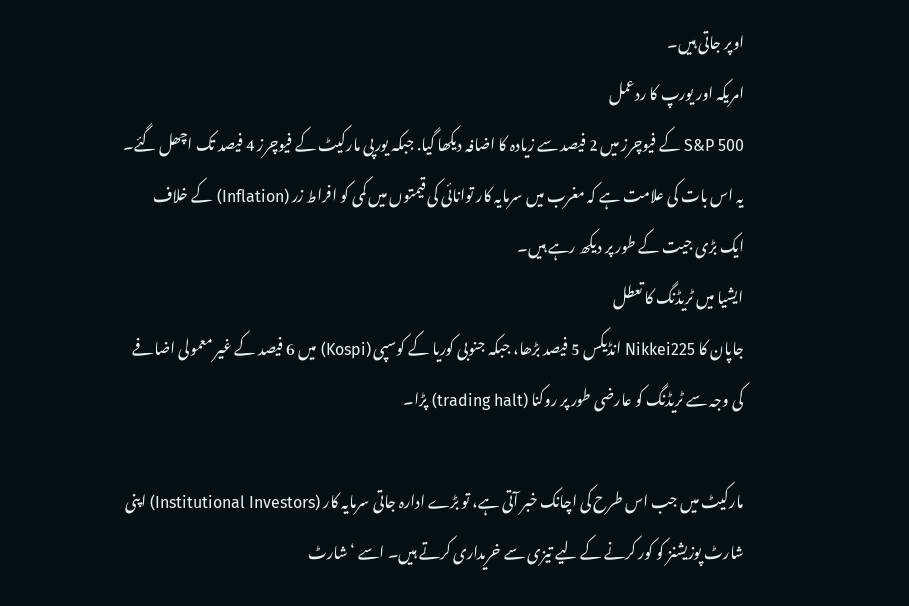اوپر جاتی ہیں۔
امریکہ اور یورپ کا ردعمل
S&P 500 کے فیوچرز میں 2 فیصد سے زیادہ کا اضافہ دیکھا گیا. جبکہ یورپی مارکیٹ کے فیوچرز 4 فیصد تک اچھل گئے۔ یہ اس بات کی علامت ہے کہ مغرب میں سرمایہ کار توانائی کی قیمتوں میں کمی کو افراط زر (Inflation) کے خلاف ایک بڑی جیت کے طور پر دیکھ رہے ہیں۔
ایشیا میں ٹریڈنگ کا تعطل
جاپان کا Nikkei225 انڈیکس 5 فیصد بڑھا، جبکہ جنوبی کوریا کے کوسپی (Kospi) میں 6 فیصد کے غیر معمولی اضافے کی وجہ سے ٹریڈنگ کو عارضی طور پر روکنا (trading halt) پڑا۔

مارکیٹ میں جب اس طرح کی اچانک خبر آتی ہے، تو بڑے ادارہ جاتی سرمایہ کار (Institutional Investors) اپنی شارٹ پوزیشنز کو کور کرنے کے لیے تیزی سے خریداری کرتے ہیں۔ اسے ‘شارٹ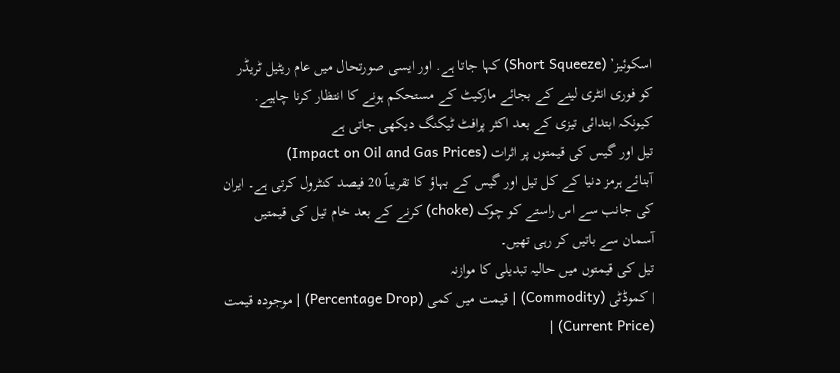اسکوئیز’ (Short Squeeze) کہا جاتا ہے. اور ایسی صورتحال میں عام ریٹیل ٹریڈر کو فوری انٹری لینے کے بجائے مارکیٹ کے مستحکم ہونے کا انتظار کرنا چاہیے. کیونکہ ابتدائی تیزی کے بعد اکثر پرافٹ ٹیکنگ دیکھی جاتی ہے
تیل اور گیس کی قیمتوں پر اثرات (Impact on Oil and Gas Prices)
آبنائے ہرمز دنیا کے کل تیل اور گیس کے بہاؤ کا تقریباً 20 فیصد کنٹرول کرتی ہے۔ ایران کی جانب سے اس راستے کو چوک (choke) کرنے کے بعد خام تیل کی قیمتیں آسمان سے باتیں کر رہی تھیں۔
تیل کی قیمتوں میں حالیہ تبدیلی کا موازنہ
| کموڈٹی (Commodity) | قیمت میں کمی (Percentage Drop) | موجودہ قیمت (Current Price) |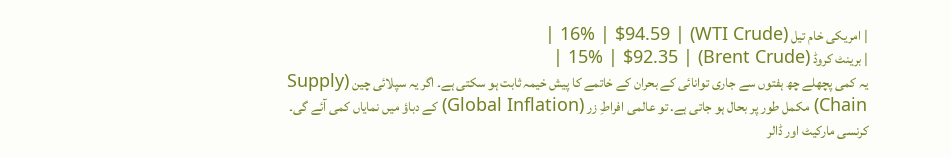| امریکی خام تیل (WTI Crude) | 16% | $94.59 |
| برینٹ کروڈ (Brent Crude) | 15% | $92.35 |
یہ کمی پچھلے چھ ہفتوں سے جاری توانائی کے بحران کے خاتمے کا پیش خیمہ ثابت ہو سکتی ہے۔ اگر یہ سپلائی چین (Supply Chain) مکمل طور پر بحال ہو جاتی ہے. تو عالمی افراطِ زر (Global Inflation) کے دباؤ میں نمایاں کمی آئے گی۔
کرنسی مارکیٹ اور ڈالر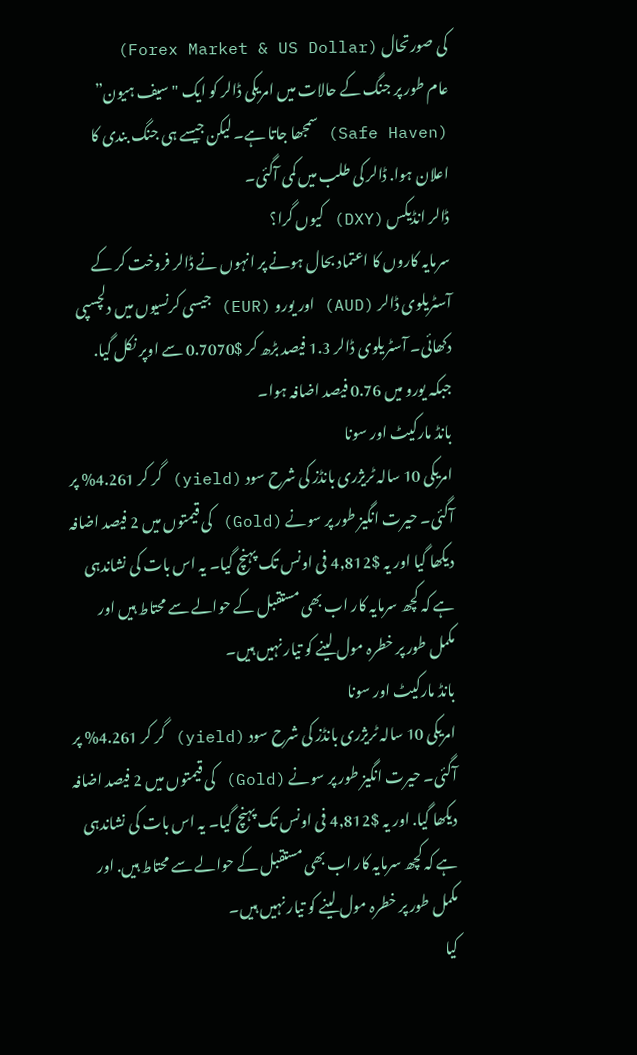کی صورتحال (Forex Market & US Dollar)
عام طور پر جنگ کے حالات میں امریکی ڈالر کو ایک "سیف ہیون” (Safe Haven) سمجھا جاتا ہے۔ لیکن جیسے ہی جنگ بندی کا اعلان ہوا. ڈالر کی طلب میں کمی آگئی۔
ڈالر انڈیکس (DXY) کیوں گرا؟
سرمایہ کاروں کا اعتماد بحال ہونے پر انہوں نے ڈالر فروخت کر کے آسٹریلوی ڈالر (AUD) اور یورو (EUR) جیسی کرنسیوں میں دلچسپی دکھائی۔ آسٹریلوی ڈالر 1.3 فیصد بڑھ کر $0.7070 سے اوپر نکل گیا. جبکہ یورو میں 0.76 فیصد اضافہ ہوا۔
بانڈ مارکیٹ اور سونا
امریکی 10 سالہ ٹریژری بانڈز کی شرح سود (yield) گر کر 4.261% پر آگئی۔ حیرت انگیز طور پر سونے (Gold) کی قیمتوں میں 2 فیصد اضافہ دیکھا گیا اور یہ $4,812 فی اونس تک پہنچ گیا۔ یہ اس بات کی نشاندہی ہے کہ کچھ سرمایہ کار اب بھی مستقبل کے حوالے سے محتاط ہیں اور مکمل طور پر خطرہ مول لینے کو تیار نہیں ہیں۔
بانڈ مارکیٹ اور سونا
امریکی 10 سالہ ٹریژری بانڈز کی شرح سود (yield) گر کر 4.261% پر آگئی۔ حیرت انگیز طور پر سونے (Gold) کی قیمتوں میں 2 فیصد اضافہ دیکھا گیا. اور یہ $4,812 فی اونس تک پہنچ گیا۔ یہ اس بات کی نشاندہی ہے کہ کچھ سرمایہ کار اب بھی مستقبل کے حوالے سے محتاط ہیں. اور مکمل طور پر خطرہ مول لینے کو تیار نہیں ہیں۔
کیا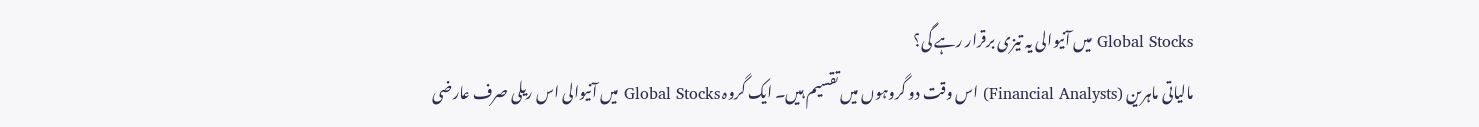Global Stocks میں آنیوالی یہ تیزی برقرار رہے گی؟
مالیاتی ماہرین (Financial Analysts) اس وقت دو گروہوں میں تقسیم ہیں۔ ایک گروہ Global Stocks میں آنیوالی اس ریلی صرف عارضی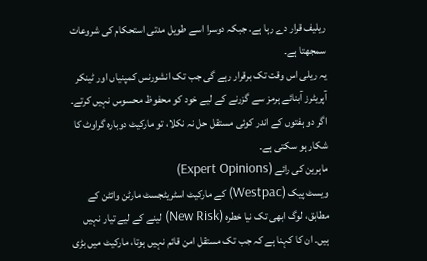ریلیف قرار دے رہا ہے. جبکہ دوسرا اسے طویل مدتی استحکام کی شروعات سمجھتا ہے۔
یہ ریلی اس وقت تک برقرار رہے گی جب تک انشورنس کمپنیاں اور ٹینکر آپریٹرز آبنائے ہرمز سے گزرنے کے لیے خود کو محفوظ محسوس نہیں کرتے۔ اگر دو ہفتوں کے اندر کوئی مستقل حل نہ نکلا، تو مارکیٹ دوبارہ گراوٹ کا شکار ہو سکتی ہے۔
ماہرین کی رائے (Expert Opinions)
ویسٹ پیک (Westpac) کے مارکیٹ اسٹریٹجسٹ مارٹن وائٹن کے مطابق، لوگ ابھی تک نیا خطرہ (New Risk) لینے کے لیے تیار نہیں ہیں۔ ان کا کہنا ہے کہ جب تک مستقل امن قائم نہیں ہوتا، مارکیٹ میں بڑی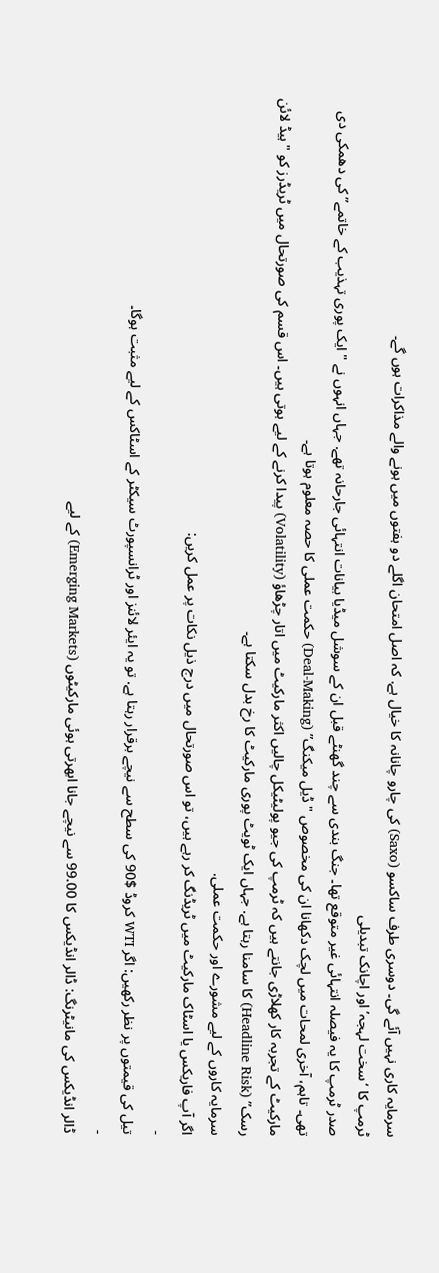سرمایہ کاری نہیں آئے گی۔ دوسری طرف ساکسو (Saxo) کی چارو چانانہ کا خیال ہے. کہ اصل امتحان اگلے دو ہفتوں میں ہونے والے مذاکرات ہوں گے۔
ٹرمپ کا ‘سخت لہجہ’ اور اچانک تبدیلی
صدر ٹرمپ کا یہ فیصلہ انتہائی غیر متوقع تھا۔ جنگ بندی سے چند گھنٹے قبل ان کے سوشل میڈیا بیانات انتہائی جارحانہ تھے. جہاں انہوں نے "ایک پوری تہذیب کے خاتمے” کی دھمکی دی تھی۔ تاہم، آخری لمحات میں لچک دکھانا ان کی مخصوص "ڈیل میکنگ” (Deal-Making) حکمت عملی کا حصہ معلوم ہوتا ہے۔
مارکیٹ کے تجربہ کار کھلاڑی جانتے ہیں کہ ٹرمپ کی جیو پولیٹیکل چالیں اکثر مارکیٹ میں اتار چڑھاؤ (Volatility) پیدا کرنے کے لیے ہوتی ہیں۔ اس قسم کی صورتحال میں ٹریڈرز کو "ہیڈ لائن رسک” (Headline Risk) کا سامنا رہتا ہے. جہاں ایک ٹویٹ پوری مارکیٹ کا رخ بدل سکتا ہے۔
سرمایہ کاروں کے لیے مشورے اور حکمت عملی.
اگر آپ فاریکس یا اسٹاک مارکیٹ میں ٹریڈنگ کر رہے ہیں، تو اس صورتحال میں درج ذیل نکات پر عمل کریں:
-
تیل کی قیمتوں پر نظر رکھیں: اگر WTI کروڈ $90 کی سطح سے نیچے برقرار رہتا ہے. تو یہ ایئر لائنز اور ٹرانسپورٹ سیکٹر کے اسٹاکس کے لیے مثبت ہوگا۔
-
ڈالر انڈیکس کی مانیٹرنگ: ڈالر انڈیکس کا 99.00 سے نیچے جانا ابھرتی ہوئی مارکیٹوں (Emerging Markets) کے لیے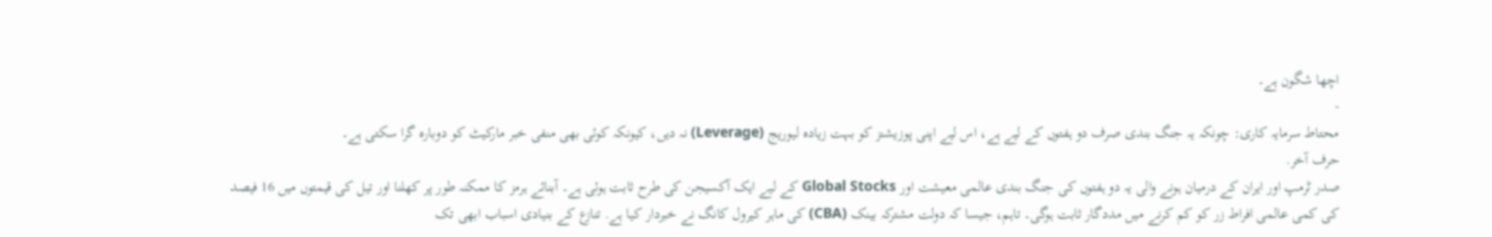اچھا شگون ہے۔
-
محتاط سرمایہ کاری: چونکہ یہ جنگ بندی صرف دو ہفتوں کے لیے ہے، اس لیے اپنی پوزیشنز کو بہت زیادہ لیوریج (Leverage) نہ دیں، کیونکہ کوئی بھی منفی خبر مارکیٹ کو دوبارہ گرا سکتی ہے۔
حرف آخر.
صدر ٹرمپ اور ایران کے درمیان ہونے والی یہ دو ہفتوں کی جنگ بندی عالمی معیشت اور Global Stocks کے لیے ایک آکسیجن کی طرح ثابت ہوئی ہے۔ آبنائے ہرمز کا ممکنہ طور پر کھلنا اور تیل کی قیمتوں میں 16 فیصد کی کمی عالمی افراط زر کو کم کرنے میں مددگار ثابت ہوگی۔ تاہم، جیسا کہ دولت مشترکہ بینک (CBA) کی ماہر کیرول کانگ نے خبردار کیا ہے. تنازع کے بنیادی اسباب ابھی تک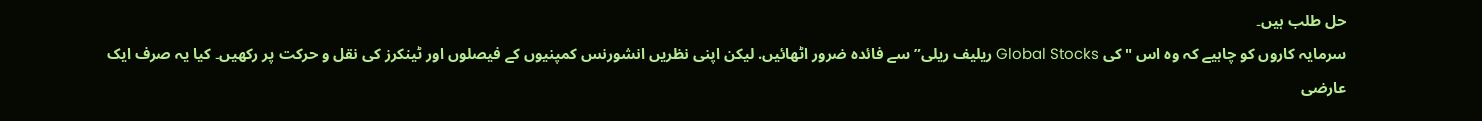حل طلب ہیں۔
سرمایہ کاروں کو چاہیے کہ وہ اس "کی Global Stocks ریلیف ریلی” سے فائدہ ضرور اٹھائیں. لیکن اپنی نظریں انشورنس کمپنیوں کے فیصلوں اور ٹینکرز کی نقل و حرکت پر رکھیں۔ کیا یہ صرف ایک عارضی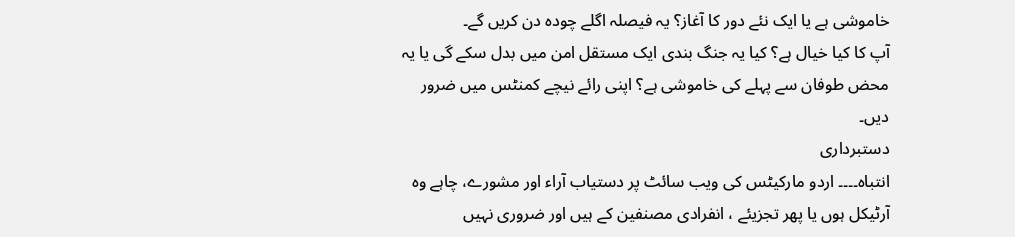خاموشی ہے یا ایک نئے دور کا آغاز؟ یہ فیصلہ اگلے چودہ دن کریں گے۔
آپ کا کیا خیال ہے؟ کیا یہ جنگ بندی ایک مستقل امن میں بدل سکے گی یا یہ محض طوفان سے پہلے کی خاموشی ہے؟ اپنی رائے نیچے کمنٹس میں ضرور دیں۔
دستبرداری
انتباہ۔۔۔۔ اردو مارکیٹس کی ویب سائٹ پر دستیاب آراء اور مشورے، چاہے وہ آرٹیکل ہوں یا پھر تجزیئے ، انفرادی مصنفین کے ہیں اور ضروری نہیں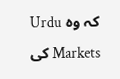کہ وہ Urdu Markets کی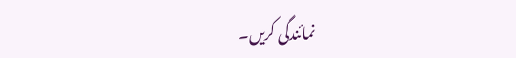نمائندگی کریں۔